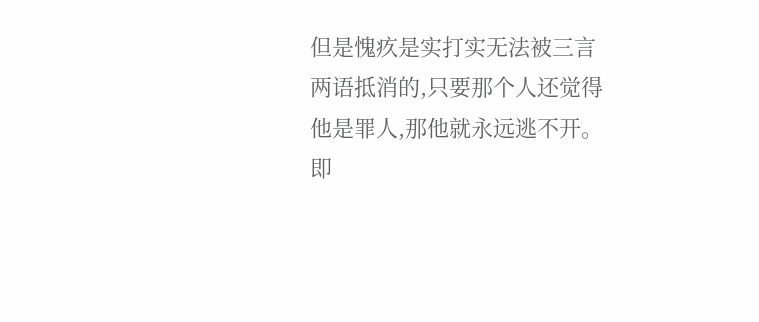但是愧疚是实打实无法被三言两语抵消的,只要那个人还觉得他是罪人,那他就永远逃不开。
即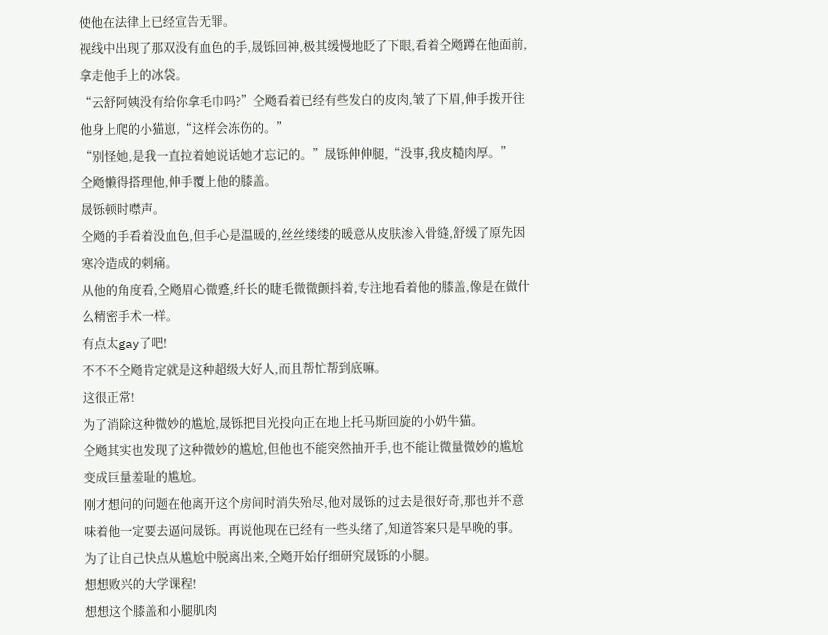使他在法律上已经宣告无罪。
视线中出现了那双没有血色的手,晟铄回神,极其缓慢地眨了下眼,看着仝飏蹲在他面前,拿走他手上的冰袋。
“云舒阿姨没有给你拿毛巾吗?”仝飏看着已经有些发白的皮肉,皱了下眉,伸手拨开往他身上爬的小猫崽,“这样会冻伤的。”
“别怪她,是我一直拉着她说话她才忘记的。”晟铄伸伸腿,“没事,我皮糙肉厚。”
仝飏懒得搭理他,伸手覆上他的膝盖。
晟铄顿时噤声。
仝飏的手看着没血色,但手心是温暖的,丝丝缕缕的暖意从皮肤渗入骨缝,舒缓了原先因寒冷造成的刺痛。
从他的角度看,仝飏眉心微蹙,纤长的睫毛微微颤抖着,专注地看着他的膝盖,像是在做什么精密手术一样。
有点太gay了吧!
不不不仝飏肯定就是这种超级大好人,而且帮忙帮到底嘛。
这很正常!
为了消除这种微妙的尴尬,晟铄把目光投向正在地上托马斯回旋的小奶牛猫。
仝飏其实也发现了这种微妙的尴尬,但他也不能突然抽开手,也不能让微量微妙的尴尬变成巨量羞耻的尴尬。
刚才想问的问题在他离开这个房间时消失殆尽,他对晟铄的过去是很好奇,那也并不意味着他一定要去逼问晟铄。再说他现在已经有一些头绪了,知道答案只是早晚的事。
为了让自己快点从尴尬中脱离出来,仝飏开始仔细研究晟铄的小腿。
想想败兴的大学课程!
想想这个膝盖和小腿肌肉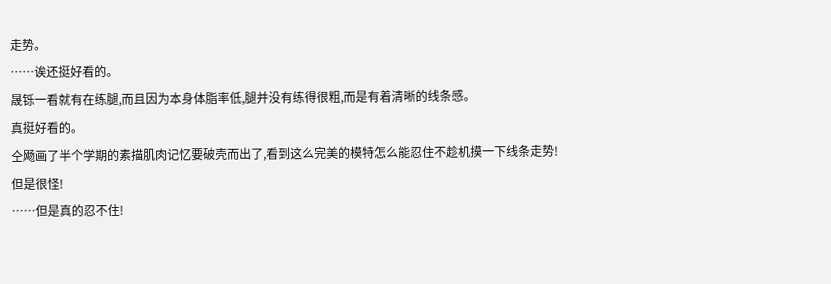走势。
……诶还挺好看的。
晟铄一看就有在练腿,而且因为本身体脂率低,腿并没有练得很粗,而是有着清晰的线条感。
真挺好看的。
仝飏画了半个学期的素描肌肉记忆要破壳而出了,看到这么完美的模特怎么能忍住不趁机摸一下线条走势!
但是很怪!
……但是真的忍不住!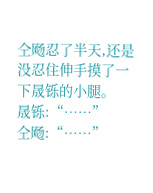仝飏忍了半天,还是没忍住伸手摸了一下晟铄的小腿。
晟铄:“……”
仝飏:“……”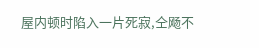屋内顿时陷入一片死寂,仝飏不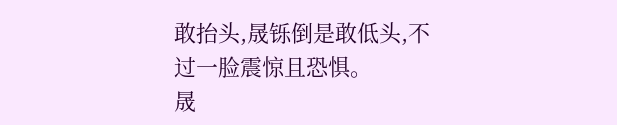敢抬头,晟铄倒是敢低头,不过一脸震惊且恐惧。
晟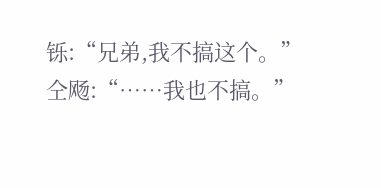铄:“兄弟,我不搞这个。”
仝飏:“……我也不搞。”